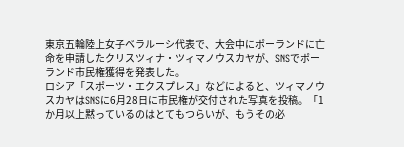東京五輪陸上女子ベラルーシ代表で、大会中にポーランドに亡命を申請したクリスツィナ・ツィマノウスカヤが、SNSでポーランド市民権獲得を発表した。
ロシア「スポーツ・エクスプレス」などによると、ツィマノウスカヤはSNSに6月28日に市民権が交付された写真を投稿。「1か月以上黙っているのはとてもつらいが、もうその必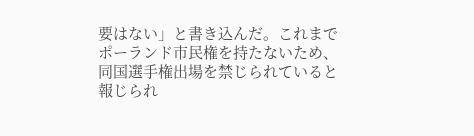要はない」と書き込んだ。これまでポーランド市民権を持たないため、同国選手権出場を禁じられていると報じられ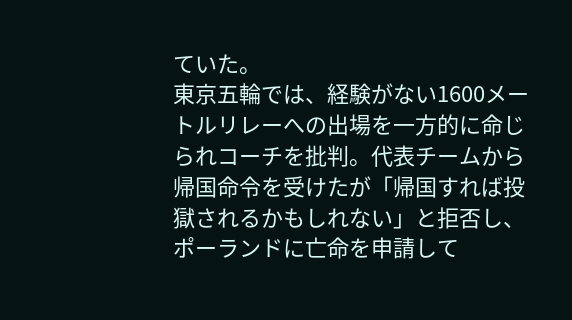ていた。
東京五輪では、経験がない1600メートルリレーへの出場を一方的に命じられコーチを批判。代表チームから帰国命令を受けたが「帰国すれば投獄されるかもしれない」と拒否し、ポーランドに亡命を申請して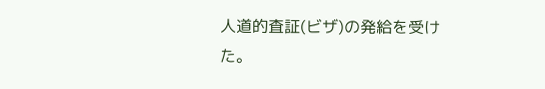人道的査証(ビザ)の発給を受けた。